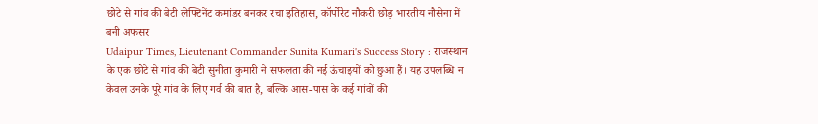छोटे से गांव की बेटी लेफ्टिनेंट कमांडर बनकर रचा इतिहास, कॉर्पोरेट नौकरी छोड़ भारतीय नौसेना में बनी अफसर
Udaipur Times, Lieutenant Commander Sunita Kumari's Success Story : राजस्थान के एक छोटे से गांव की बेटी सुनीता कुमारी ने सफलता की नई ऊंचाइयों को छुआ हैं। यह उपलब्धि न केवल उनके पूरे गांव के लिए गर्व की बात है, बल्कि आस-पास के कई गांवों की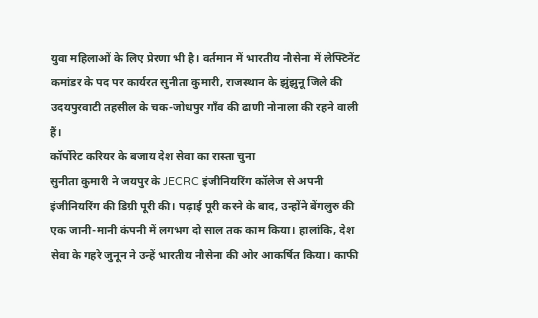युवा महिलाओं के लिए प्रेरणा भी है। वर्तमान में भारतीय नौसेना में लेफ्टिनेंट कमांडर के पद पर कार्यरत सुनीता कुमारी, राजस्थान के झुंझुनू जिले की उदयपुरवाटी तहसील के चक-जोधपुर गाँव की ढाणी नोनाला की रहने वाली हैं।
कॉर्पोरेट करियर के बजाय देश सेवा का रास्ता चुना
सुनीता कुमारी ने जयपुर के JECRC इंजीनियरिंग कॉलेज से अपनी इंजीनियरिंग की डिग्री पूरी की। पढ़ाई पूरी करने के बाद, उन्होंने बेंगलुरु की एक जानी-मानी कंपनी में लगभग दो साल तक काम किया। हालांकि, देश सेवा के गहरे जुनून ने उन्हें भारतीय नौसेना की ओर आकर्षित किया। काफी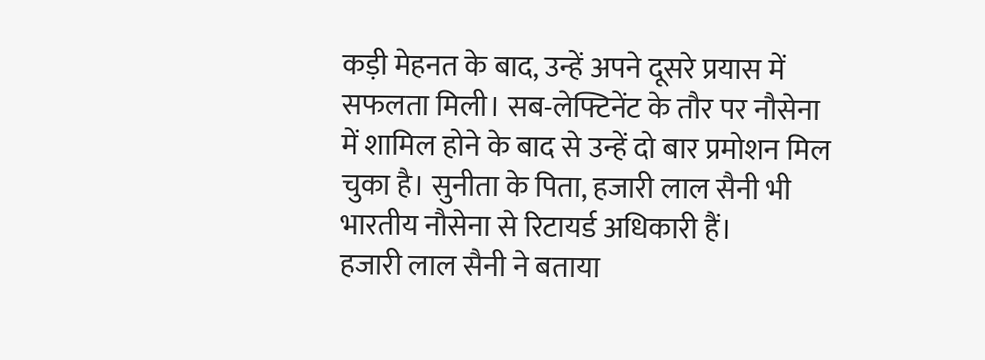कड़ी मेहनत के बाद, उन्हें अपने दूसरे प्रयास में सफलता मिली। सब-लेफ्टिनेंट के तौर पर नौसेना में शामिल होने के बाद से उन्हें दो बार प्रमोशन मिल चुका है। सुनीता के पिता, हजारी लाल सैनी भी भारतीय नौसेना से रिटायर्ड अधिकारी हैं।
हजारी लाल सैनी ने बताया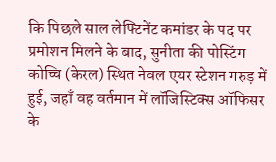कि पिछले साल लेफ्टिनेंट कमांडर के पद पर प्रमोशन मिलने के बाद, सुनीता की पोस्टिंग कोच्चि (केरल) स्थित नेवल एयर स्टेशन गरुड़ में हुई, जहाँ वह वर्तमान में लॉजिस्टिक्स ऑफिसर के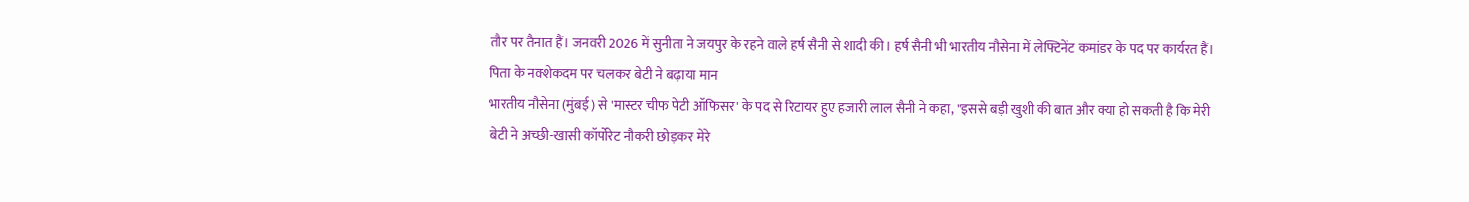तौर पर तैनात हैं। जनवरी 2026 में सुनीता ने जयपुर के रहने वाले हर्ष सैनी से शादी की। हर्ष सैनी भी भारतीय नौसेना में लेफ्टिनेंट कमांडर के पद पर कार्यरत हैं।
पिता के नक्शेकदम पर चलकर बेटी ने बढ़ाया मान
भारतीय नौसेना (मुंबई) से 'मास्टर चीफ पेटी ऑफिसर' के पद से रिटायर हुए हजारी लाल सैनी ने कहा, "इससे बड़ी खुशी की बात और क्या हो सकती है कि मेरी बेटी ने अच्छी-खासी कॉर्पोरेट नौकरी छोड़कर मेरे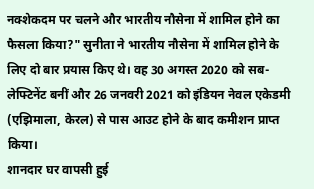नक्शेकदम पर चलने और भारतीय नौसेना में शामिल होने का फैसला किया?" सुनीता ने भारतीय नौसेना में शामिल होने के लिए दो बार प्रयास किए थे। वह 30 अगस्त 2020 को सब-लेफ्टिनेंट बनीं और 26 जनवरी 2021 को इंडियन नेवल एकेडमी (एझिमाला, केरल) से पास आउट होने के बाद कमीशन प्राप्त किया।
शानदार घर वापसी हुई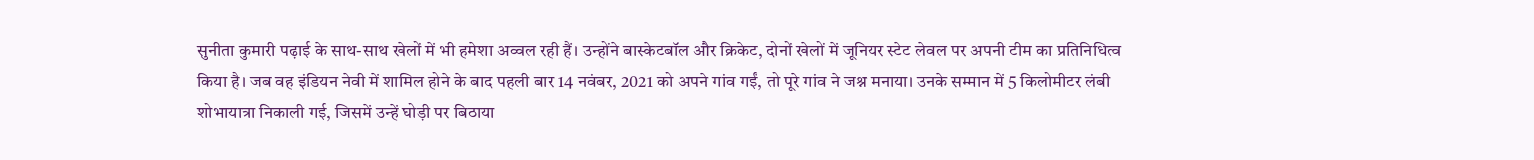सुनीता कुमारी पढ़ाई के साथ-साथ खेलों में भी हमेशा अव्वल रही हैं। उन्होंने बास्केटबॉल और क्रिकेट, दोनों खेलों में जूनियर स्टेट लेवल पर अपनी टीम का प्रतिनिधित्व किया है। जब वह इंडियन नेवी में शामिल होने के बाद पहली बार 14 नवंबर, 2021 को अपने गांव गईं, तो पूरे गांव ने जश्न मनाया। उनके सम्मान में 5 किलोमीटर लंबी शोभायात्रा निकाली गई, जिसमें उन्हें घोड़ी पर बिठाया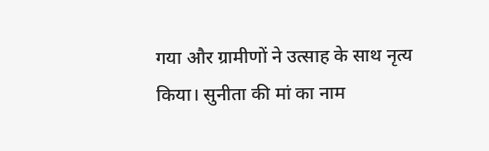गया और ग्रामीणों ने उत्साह के साथ नृत्य किया। सुनीता की मां का नाम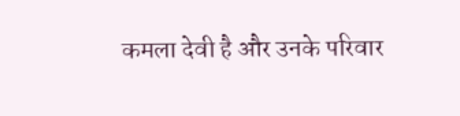कमला देवी है और उनके परिवार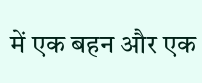में एक बहन और एक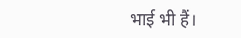भाई भी हैं।